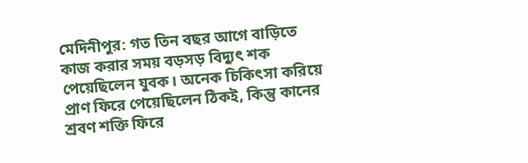মেদিনীপুর: গত তিন বছর আগে বাড়িতে কাজ করার সময় বড়সড় বিদ্যুৎ শক পেয়েছিলেন যুবক। অনেক চিকিৎসা করিয়ে প্রাণ ফিরে পেয়েছিলেন ঠিকই, কিন্তু কানের শ্রবণ শক্তি ফিরে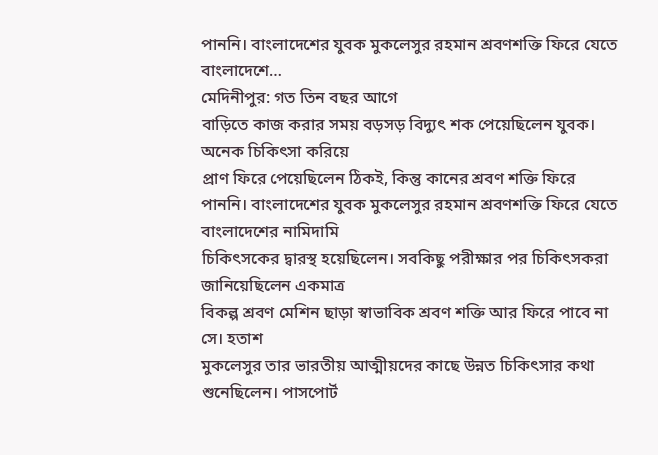পাননি। বাংলাদেশের যুবক মুকলেসুর রহমান শ্রবণশক্তি ফিরে যেতে বাংলাদেশে…
মেদিনীপুর: গত তিন বছর আগে
বাড়িতে কাজ করার সময় বড়সড় বিদ্যুৎ শক পেয়েছিলেন যুবক। অনেক চিকিৎসা করিয়ে
প্রাণ ফিরে পেয়েছিলেন ঠিকই, কিন্তু কানের শ্রবণ শক্তি ফিরে
পাননি। বাংলাদেশের যুবক মুকলেসুর রহমান শ্রবণশক্তি ফিরে যেতে বাংলাদেশের নামিদামি
চিকিৎসকের দ্বারস্থ হয়েছিলেন। সবকিছু পরীক্ষার পর চিকিৎসকরা জানিয়েছিলেন একমাত্র
বিকল্প শ্রবণ মেশিন ছাড়া স্বাভাবিক শ্রবণ শক্তি আর ফিরে পাবে না সে। হতাশ
মুকলেসুর তার ভারতীয় আত্মীয়দের কাছে উন্নত চিকিৎসার কথা শুনেছিলেন। পাসপোর্ট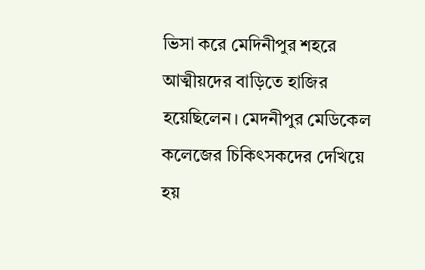ভিসা করে মেদিনীপুর শহরে আত্মীয়দের বাড়িতে হাজির হয়েছিলেন। মেদনীপুর মেডিকেল
কলেজের চিকিৎসকদের দেখিয়ে হয়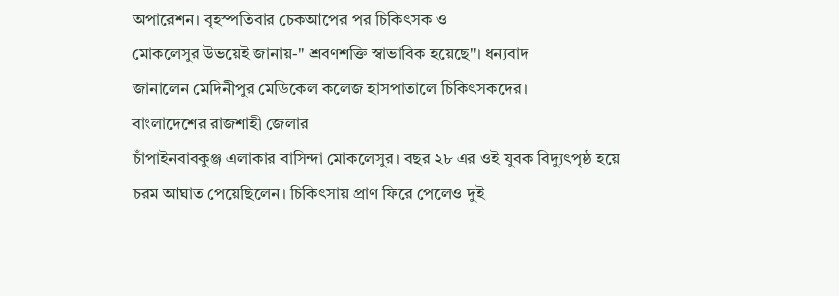অপারেশন। বৃহস্পতিবার চেকআপের পর চিকিৎসক ও
মোকলেসুর উভয়েই জানায়-" শ্রবণশক্তি স্বাভাবিক হয়েছে"। ধন্যবাদ
জানালেন মেদিনীপুর মেডিকেল কলেজ হাসপাতালে চিকিৎসকদের।
বাংলাদেশের রাজশাহী জেলার
চাঁপাইনবাবকুঞ্জ এলাকার বাসিন্দা মোকলেসুর। বছর ২৮ এর ওই যুবক বিদ্যুৎপৃষ্ঠ হয়ে
চরম আঘাত পেয়েছিলেন। চিকিৎসায় প্রাণ ফিরে পেলেও দুই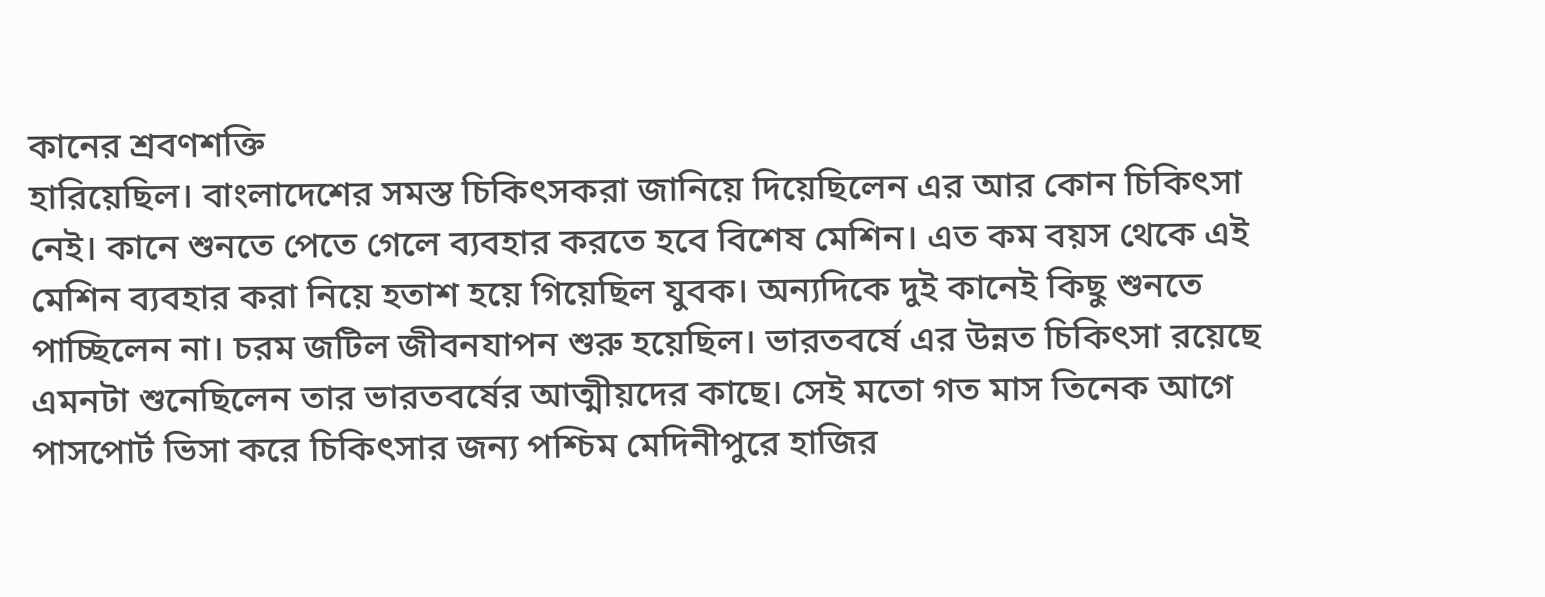কানের শ্রবণশক্তি
হারিয়েছিল। বাংলাদেশের সমস্ত চিকিৎসকরা জানিয়ে দিয়েছিলেন এর আর কোন চিকিৎসা
নেই। কানে শুনতে পেতে গেলে ব্যবহার করতে হবে বিশেষ মেশিন। এত কম বয়স থেকে এই
মেশিন ব্যবহার করা নিয়ে হতাশ হয়ে গিয়েছিল যুবক। অন্যদিকে দুই কানেই কিছু শুনতে
পাচ্ছিলেন না। চরম জটিল জীবনযাপন শুরু হয়েছিল। ভারতবর্ষে এর উন্নত চিকিৎসা রয়েছে
এমনটা শুনেছিলেন তার ভারতবর্ষের আত্মীয়দের কাছে। সেই মতো গত মাস তিনেক আগে
পাসপোর্ট ভিসা করে চিকিৎসার জন্য পশ্চিম মেদিনীপুরে হাজির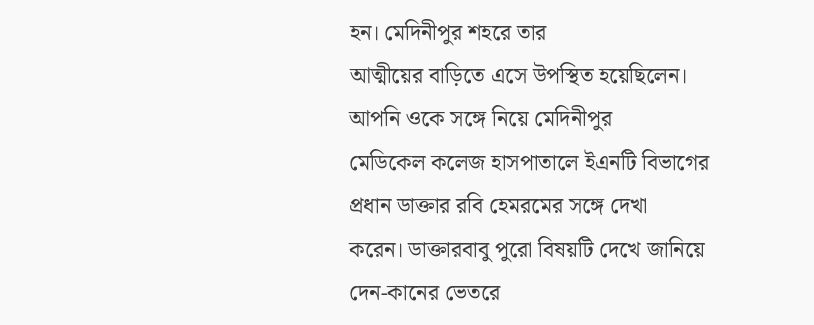হন। মেদিনীপুর শহরে তার
আত্মীয়ের বাড়িতে এসে উপস্থিত হয়েছিলেন।
আপনি ওকে সঙ্গে নিয়ে মেদিনীপুর
মেডিকেল কলেজ হাসপাতালে ইএনটি বিভাগের প্রধান ডাক্তার রবি হেমরমের সঙ্গে দেখা
করেন। ডাক্তারবাবু পুরো বিষয়টি দেখে জানিয়ে দেন-কানের ভেতরে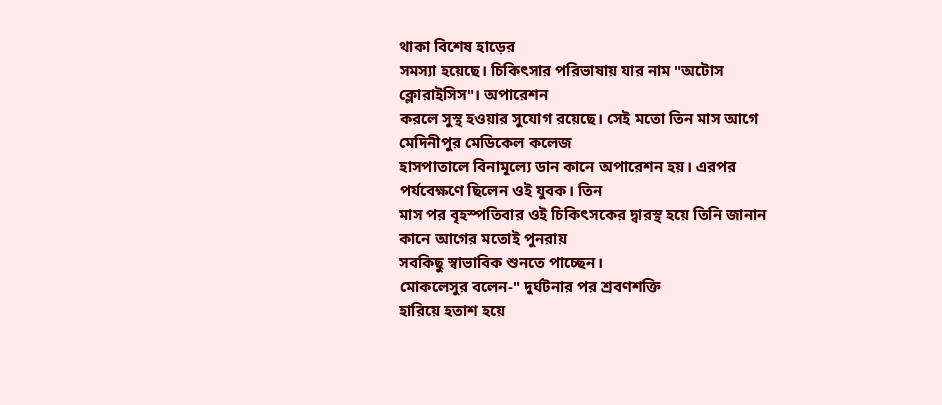থাকা বিশেষ হাড়ের
সমস্যা হয়েছে। চিকিৎসার পরিভাষায় যার নাম "অটোস ক্লোরাইসিস"। অপারেশন
করলে সুস্থ হওয়ার সুযোগ রয়েছে। সেই মতো তিন মাস আগে মেদিনীপুর মেডিকেল কলেজ
হাসপাতালে বিনামূল্যে ডান কানে অপারেশন হয়। এরপর পর্যবেক্ষণে ছিলেন ওই যুবক। তিন
মাস পর বৃহস্পতিবার ওই চিকিৎসকের দ্বারস্থ হয়ে তিনি জানান কানে আগের মতোই পুনরায়
সবকিছু স্বাভাবিক শুনতে পাচ্ছেন।
মোকলেসুর বলেন-" দুর্ঘটনার পর শ্রবণশক্তি
হারিয়ে হতাশ হয়ে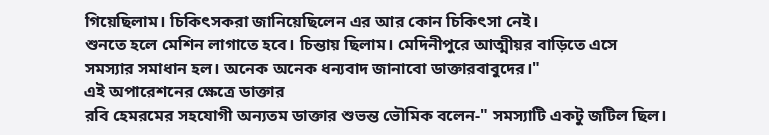গিয়েছিলাম। চিকিৎসকরা জানিয়েছিলেন এর আর কোন চিকিৎসা নেই।
শুনতে হলে মেশিন লাগাতে হবে। চিন্তায় ছিলাম। মেদিনীপুরে আত্মীয়র বাড়িতে এসে
সমস্যার সমাধান হল। অনেক অনেক ধন্যবাদ জানাবো ডাক্তারবাবুদের।"
এই অপারেশনের ক্ষেত্রে ডাক্তার
রবি হেমরমের সহযোগী অন্যতম ডাক্তার শুভন্ত ভৌমিক বলেন-" সমস্যাটি একটু জটিল ছিল।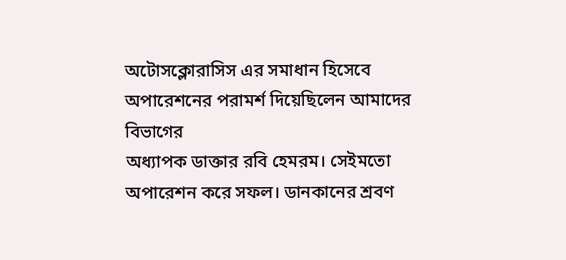অটোসক্লোরাসিস এর সমাধান হিসেবে অপারেশনের পরামর্শ দিয়েছিলেন আমাদের বিভাগের
অধ্যাপক ডাক্তার রবি হেমরম। সেইমতো অপারেশন করে সফল। ডানকানের শ্রবণ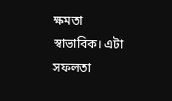ক্ষমতা
স্বাভাবিক। এটা সফলতা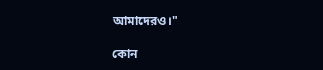আমাদেরও।"

কোন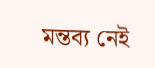মন্তব্য নেই